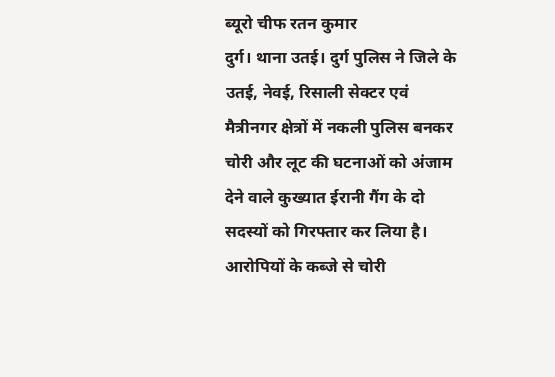ब्यूरो चीफ रतन कुमार
दुर्ग। थाना उतई। दुर्ग पुलिस ने जिले के उतई, नेवई, रिसाली सेक्टर एवं मैत्रीनगर क्षेत्रों में नकली पुलिस बनकर चोरी और लूट की घटनाओं को अंजाम देने वाले कुख्यात ईरानी गैंग के दो सदस्यों को गिरफ्तार कर लिया है। आरोपियों के कब्जे से चोरी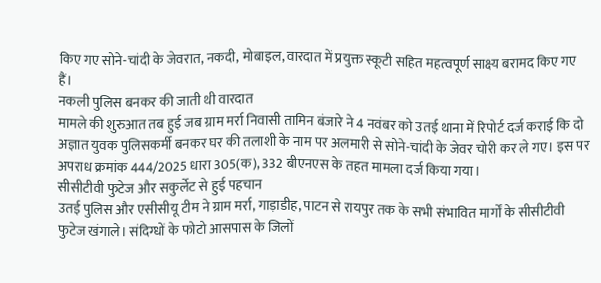किए गए सोने-चांदी के जेवरात, नकदी, मोबाइल, वारदात में प्रयुक्त स्कूटी सहित महत्वपूर्ण साक्ष्य बरामद किए गए हैं।
नकली पुलिस बनकर की जाती थी वारदात
मामले की शुरुआत तब हुई जब ग्राम मर्रा निवासी तामिन बंजारे ने 4 नवंबर को उतई थाना में रिपोर्ट दर्ज कराई कि दो अज्ञात युवक पुलिसकर्मी बनकर घर की तलाशी के नाम पर अलमारी से सोने-चांदी के जेवर चोरी कर ले गए। इस पर अपराध क्रमांक 444/2025 धारा 305(क), 332 बीएनएस के तहत मामला दर्ज किया गया।
सीसीटीवी फुटेज और सकुर्लेट से हुई पहचान
उतई पुलिस और एसीसीयू टीम ने ग्राम मर्रा, गाड़ाडीह, पाटन से रायपुर तक के सभी संभावित मार्गों के सीसीटीवी फुटेज खंगाले। संदिग्धों के फोटो आसपास के जिलों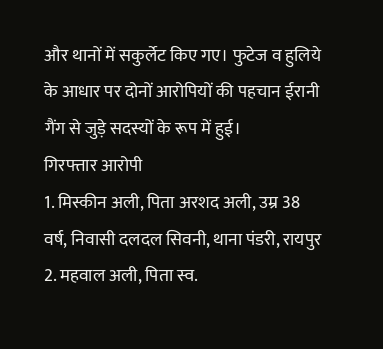और थानों में सकुर्लेट किए गए। फुटेज व हुलिये के आधार पर दोनों आरोपियों की पहचान ईरानी गैंग से जुड़े सदस्यों के रूप में हुई।
गिरफ्तार आरोपी
1. मिस्कीन अली, पिता अरशद अली, उम्र 38 वर्ष, निवासी दलदल सिवनी, थाना पंडरी, रायपुर
2. महवाल अली, पिता स्व.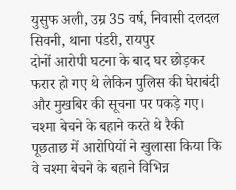युसुफ अली, उम्र 35 वर्ष, निवासी दलदल सिवनी, थाना पंडरी, रायपुर
दोनों आरोपी घटना के बाद घर छोड़कर फरार हो गए थे लेकिन पुलिस की घेराबंदी और मुखबिर की सूचना पर पकड़े गए।
चश्मा बेचने के बहाने करते थे रैकी
पूछताछ में आरोपियों ने खुलासा किया कि वे चश्मा बेचने के बहाने विभिन्न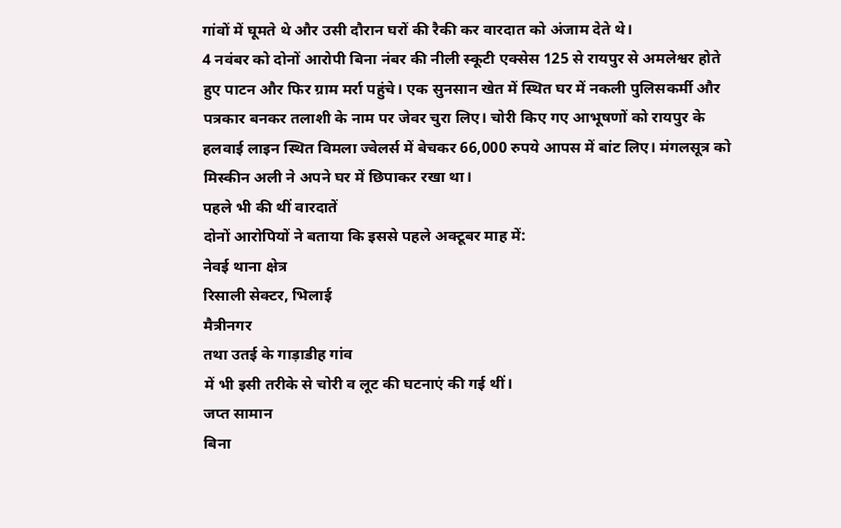गांवों में घूमते थे और उसी दौरान घरों की रैकी कर वारदात को अंजाम देते थे।
4 नवंबर को दोनों आरोपी बिना नंबर की नीली स्कूटी एक्सेस 125 से रायपुर से अमलेश्वर होते हुए पाटन और फिर ग्राम मर्रा पहुंचे। एक सुनसान खेत में स्थित घर में नकली पुलिसकर्मी और पत्रकार बनकर तलाशी के नाम पर जेवर चुरा लिए। चोरी किए गए आभूषणों को रायपुर के हलवाई लाइन स्थित विमला ज्वेलर्स में बेचकर 66,000 रुपये आपस में बांट लिए। मंगलसूत्र को मिस्कीन अली ने अपने घर में छिपाकर रखा था।
पहले भी की थीं वारदातें
दोनों आरोपियों ने बताया कि इससे पहले अक्टूबर माह में:
नेवई थाना क्षेत्र
रिसाली सेक्टर, भिलाई
मैत्रीनगर
तथा उतई के गाड़ाडीह गांव
में भी इसी तरीके से चोरी व लूट की घटनाएं की गई थीं।
जप्त सामान
बिना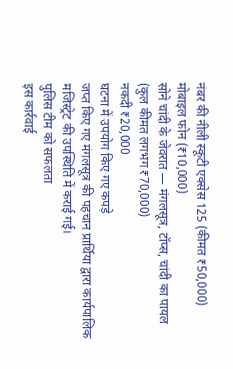नंबर की नीली स्कूटी एक्सेस 125 (कीमत ₹50,000)
मोबाइल फोन (₹10,000)
सोने चांदी के जेवरात — मंगलसूत्र, टॉप्स, चांदी का पायल (कुल कीमत लगभग ₹70,000)
नकदी ₹20,000
घटना में उपयोग किए गए कपड़े
जप्त किए गए मंगलसूत्र की पहचान प्रार्थिया द्वारा कार्यपालिक मजिस्ट्रेट की उपस्थिति में कराई गई।
पुलिस टीम को सफलता
इस कार्रवाई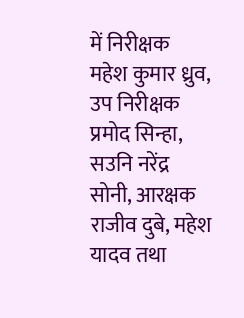में निरीक्षक महेश कुमार ध्रुव, उप निरीक्षक प्रमोद सिन्हा, सउनि नरेंद्र सोनी, आरक्षक राजीव दुबे, महेश यादव तथा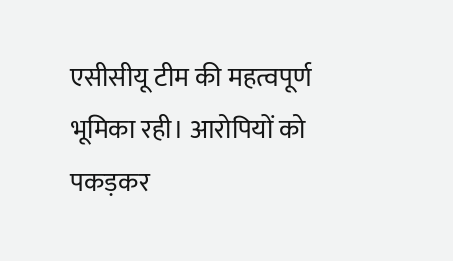एसीसीयू टीम की महत्वपूर्ण भूमिका रही। आरोपियों को पकड़कर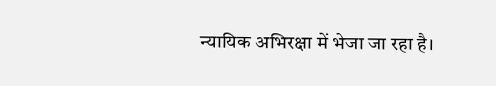न्यायिक अभिरक्षा में भेजा जा रहा है।